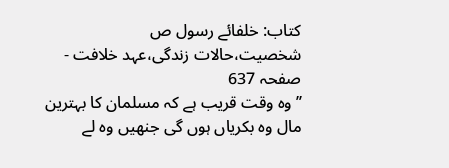کتاب: خلفائے رسول ص شخصیت،حالات زندگی،عہد خلافت - صفحہ 637
’’وہ وقت قریب ہے کہ مسلمان کا بہترین مال وہ بکریاں ہوں گی جنھیں وہ لے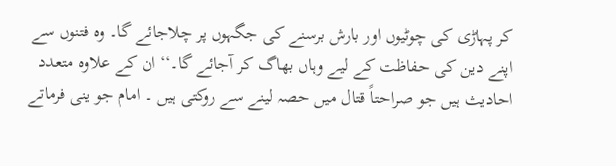کر پہاڑی کی چوٹیوں اور بارش برسنے کی جگہوں پر چلاجائے گا۔ وہ فتنوں سے اپنے دین کی حفاظت کے لیے وہاں بھاگ کر آجائے گا۔‘‘ ان کے علاوہ متعدد احادیث ہیں جو صراحتاً قتال میں حصہ لینے سے روکتی ہیں ۔ امام جو ینی فرماتے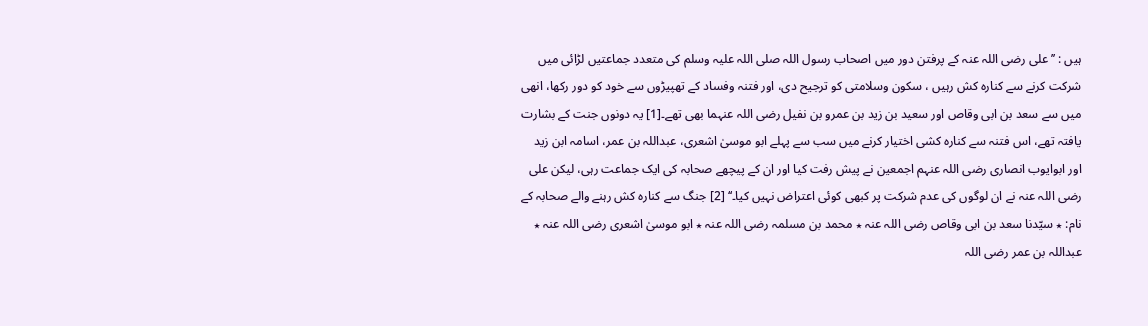ہیں : ’’علی رضی اللہ عنہ کے پرفتن دور میں اصحاب رسول اللہ صلی اللہ علیہ وسلم کی متعدد جماعتیں لڑائی میں شرکت کرنے سے کنارہ کش رہیں ، سکون وسلامتی کو ترجیح دی، اور فتنہ وفساد کے تھپیڑوں سے خود کو دور رکھا، انھی میں سے سعد بن ابی وقاص اور سعید بن زید بن عمرو بن نفیل رضی اللہ عنہما بھی تھے۔[1] یہ دونوں جنت کے بشارت یافتہ تھے، اس فتنہ سے کنارہ کشی اختیار کرنے میں سب سے پہلے ابو موسیٰ اشعری، عبداللہ بن عمر، اسامہ ابن زید اور ابوایوب انصاری رضی اللہ عنہم اجمعین نے پیش رفت کیا اور ان کے پیچھے صحابہ کی ایک جماعت رہی، لیکن علی رضی اللہ عنہ نے ان لوگوں کی عدم شرکت پر کبھی کوئی اعتراض نہیں کیا۔‘‘ [2] جنگ سے کنارہ کش رہنے والے صحابہ کے نام: ٭ سیّدنا سعد بن ابی وقاص رضی اللہ عنہ ٭ محمد بن مسلمہ رضی اللہ عنہ ٭ ابو موسیٰ اشعری رضی اللہ عنہ ٭ عبداللہ بن عمر رضی اللہ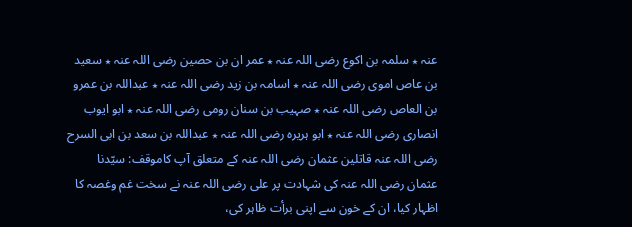عنہ ٭ سلمہ بن اکوع رضی اللہ عنہ ٭ عمر ان بن حصین رضی اللہ عنہ ٭ سعید بن عاص اموی رضی اللہ عنہ ٭ اسامہ بن زید رضی اللہ عنہ ٭ عبداللہ بن عمرو بن العاص رضی اللہ عنہ ٭ صہیب بن سنان رومی رضی اللہ عنہ ٭ ابو ایوب انصاری رضی اللہ عنہ ٭ ابو ہریرہ رضی اللہ عنہ ٭ عبداللہ بن سعد بن ابی السرح رضی اللہ عنہ قاتلین عثمان رضی اللہ عنہ کے متعلق آپ کاموقف: سیّدنا عثمان رضی اللہ عنہ کی شہادت پر علی رضی اللہ عنہ نے سخت غم وغصہ کا اظہار کیا، ان کے خون سے اپنی برأت ظاہر کی،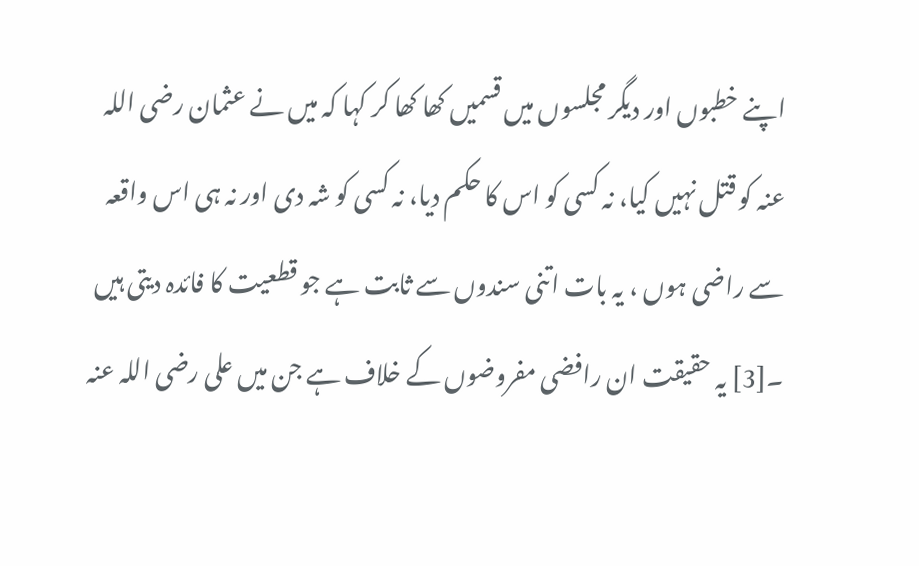اپنے خطبوں اور دیگر مجلسوں میں قسمیں کھا کھا کر کہا کہ میں نے عثمان رضی اللہ عنہ کو قتل نہیں کیا، نہ کسی کو اس کا حکم دیا، نہ کسی کو شہ دی اور نہ ہی اس واقعہ سے راضی ہوں ، یہ بات اتنی سندوں سے ثابت ہے جو قطعیت کا فائدہ دیتی ہیں ۔[3] یہ حقیقت ان رافضی مفروضوں کے خلاف ہے جن میں علی رضی اللہ عنہ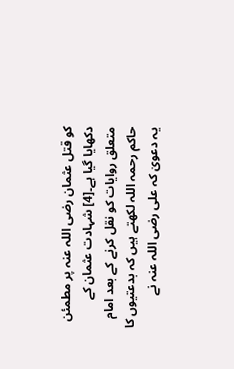کو قتل عثمان رضی اللہ عنہ پر مطمئن دکھایا گیا ہے۔[4] شہادت عثمان کے متعلق روایات کو نقل کرنے کے بعد امام حاکم رحمہ اللہ لکھتے ہیں کہ بدعتیوں کا یہ دعویٰ کہ علی رضی اللہ عنہ نے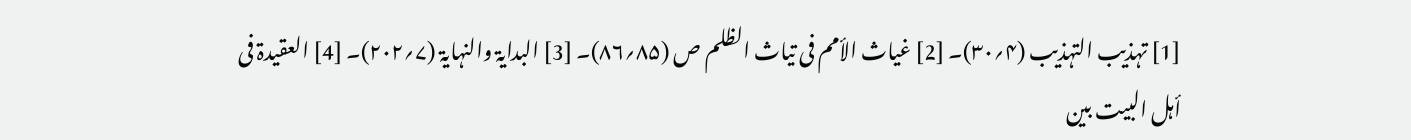[1] تہذیب التہذیب (۴؍۳۰)۔ [2] غیاث الأمم فی تیاث الظلم ص (۸۵؍۸۶)۔ [3] البدایۃ والنہایۃ (۷؍۲۰۲)۔ [4] العقیدۃ فی أہل البیت بین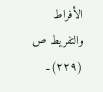الأفراط والتفریط ص (۲۲۹)۔